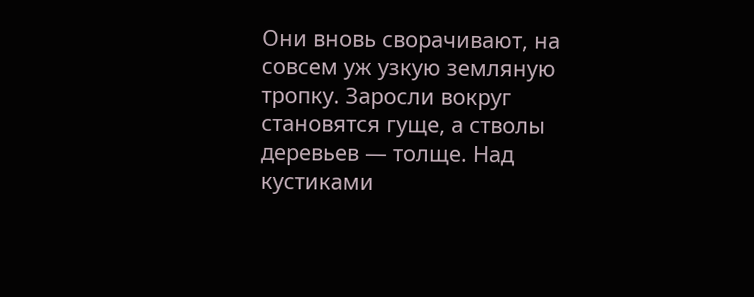Они вновь сворачивают, на совсем уж узкую земляную тропку. Заросли вокруг становятся гуще, а стволы деревьев — толще. Над кустиками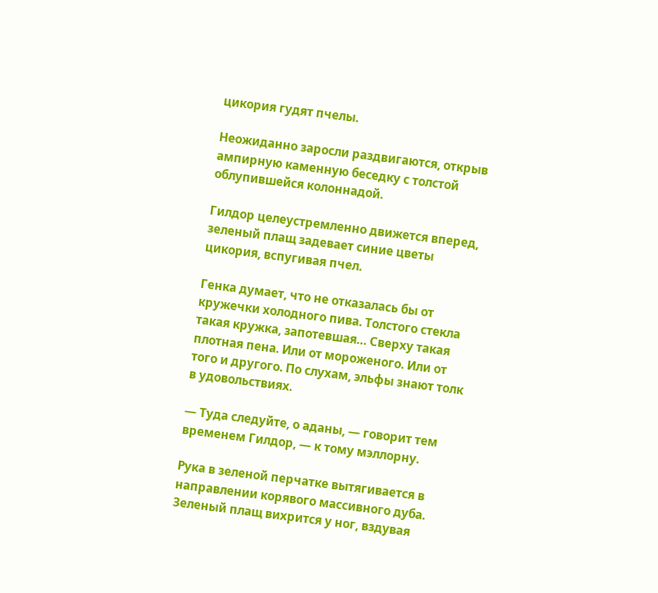цикория гудят пчелы.

Неожиданно заросли раздвигаются, открыв ампирную каменную беседку с толстой облупившейся колоннадой.

Гилдор целеустремленно движется вперед, зеленый плащ задевает синие цветы цикория, вспугивая пчел.

Генка думает, что не отказалась бы от кружечки холодного пива. Толстого стекла такая кружка, запотевшая… Сверху такая плотная пена. Или от мороженого. Или от того и другого. По слухам, эльфы знают толк в удовольствиях.

— Туда следуйте, о аданы, — говорит тем временем Гилдор, — к тому мэллорну.

Рука в зеленой перчатке вытягивается в направлении корявого массивного дуба. Зеленый плащ вихрится у ног, вздувая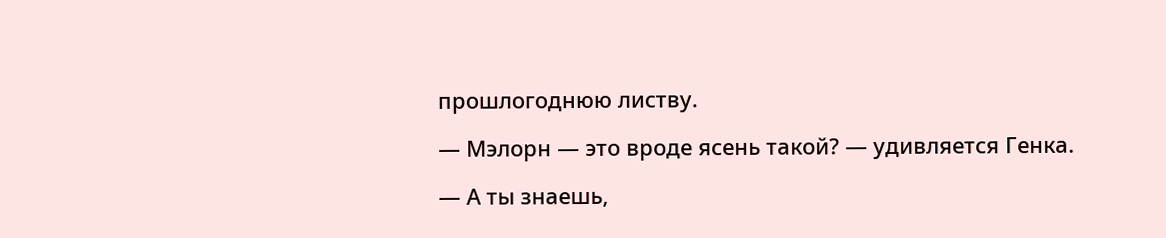прошлогоднюю листву.

— Мэлорн — это вроде ясень такой? — удивляется Генка.

— А ты знаешь,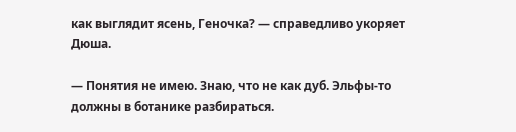как выглядит ясень, Геночка? — справедливо укоряет Дюша.

— Понятия не имею. Знаю, что не как дуб. Эльфы-то должны в ботанике разбираться.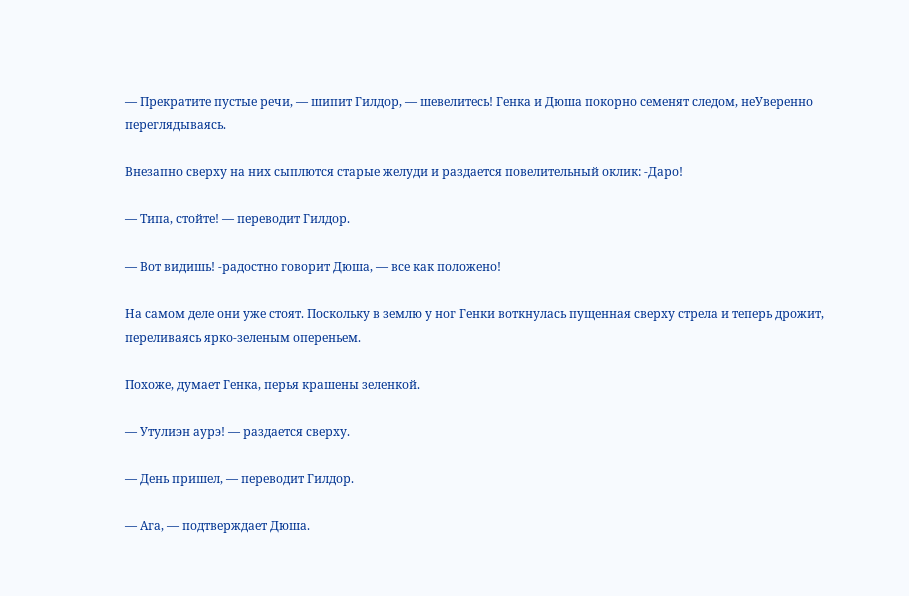— Прекратите пустые речи, — шипит Гилдор, — шевелитесь! Генка и Дюша покорно семенят следом, неУверенно переглядываясь.

Внезапно сверху на них сыплются старые желуди и раздается повелительный оклик: -Даро!

— Типа, стойте! — переводит Гилдор.

— Вот видишь! -радостно говорит Дюша, — все как положено!

На самом деле они уже стоят. Поскольку в землю у ног Генки воткнулась пущенная сверху стрела и теперь дрожит, переливаясь ярко-зеленым опереньем.

Похоже, думает Генка, перья крашены зеленкой.

— Утулиэн аурэ! — раздается сверху.

— День пришел, — переводит Гилдор.

— Ага, — подтверждает Дюша.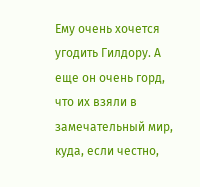Ему очень хочется угодить Гилдору. А еще он очень горд, что их взяли в замечательный мир, куда, если честно,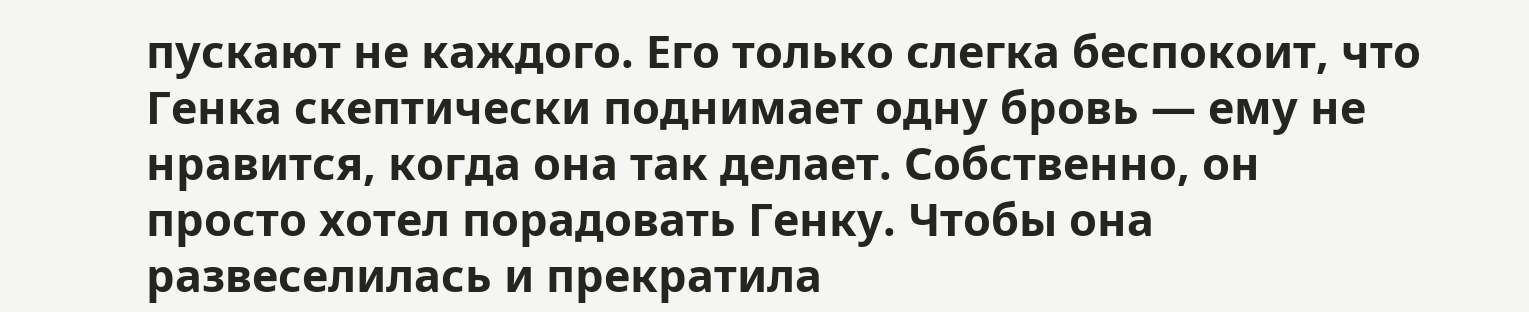пускают не каждого. Его только слегка беспокоит, что Генка скептически поднимает одну бровь — ему не нравится, когда она так делает. Собственно, он просто хотел порадовать Генку. Чтобы она развеселилась и прекратила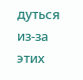дуться из-за этих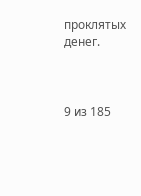проклятых денег.



9 из 185